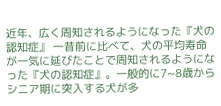近年、広く周知されるようになった『犬の認知症』 一昔前に比べて、犬の平均寿命が一気に延びたことで周知されるようになった『犬の認知症』。一般的に7~8歳からシニア期に突入する犬が多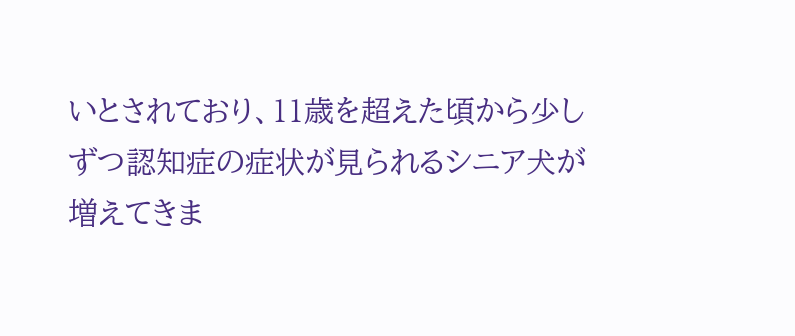いとされており、11歳を超えた頃から少しずつ認知症の症状が見られるシニア犬が増えてきま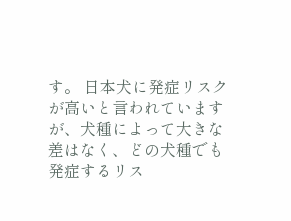す。 日本犬に発症リスクが高いと言われていますが、犬種によって大きな差はなく、どの犬種でも発症するリス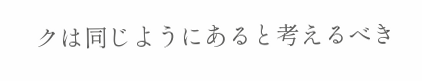クは同じようにあると考えるべき